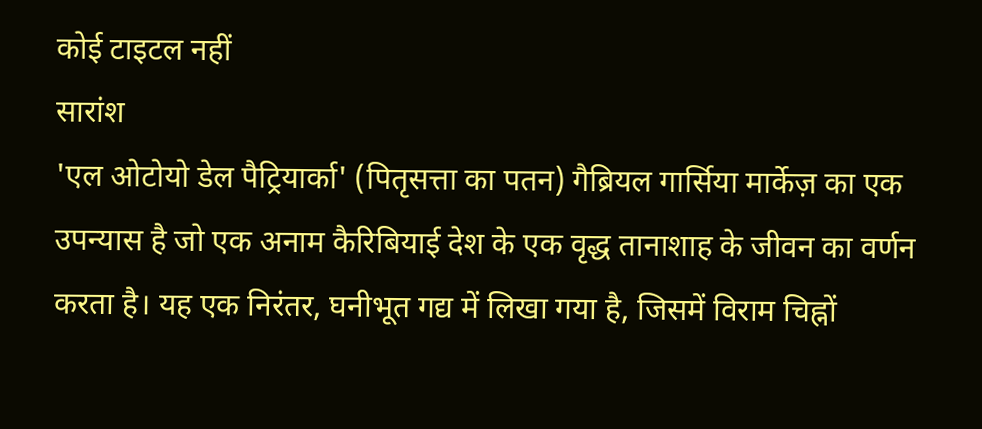कोई टाइटल नहीं
सारांश
'एल ओटोयो डेल पैट्रियार्का' (पितृसत्ता का पतन) गैब्रियल गार्सिया मार्केज़ का एक उपन्यास है जो एक अनाम कैरिबियाई देश के एक वृद्ध तानाशाह के जीवन का वर्णन करता है। यह एक निरंतर, घनीभूत गद्य में लिखा गया है, जिसमें विराम चिह्नों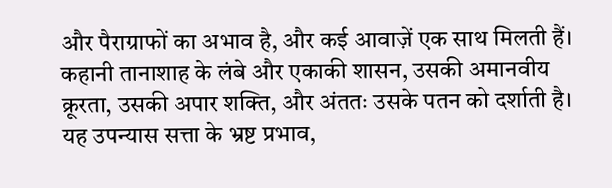और पैराग्राफों का अभाव है, और कई आवाज़ें एक साथ मिलती हैं। कहानी तानाशाह के लंबे और एकाकी शासन, उसकी अमानवीय क्रूरता, उसकी अपार शक्ति, और अंततः उसके पतन को दर्शाती है। यह उपन्यास सत्ता के भ्रष्ट प्रभाव,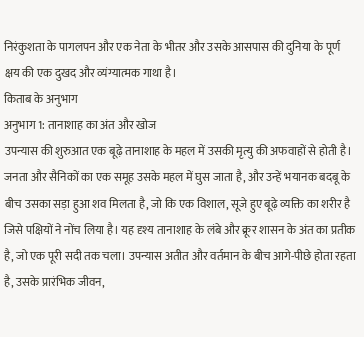निरंकुशता के पागलपन और एक नेता के भीतर और उसके आसपास की दुनिया के पूर्ण क्षय की एक दुखद और व्यंग्यात्मक गाथा है।
किताब के अनुभाग
अनुभाग 1: तानाशाह का अंत और खोज
उपन्यास की शुरुआत एक बूढ़े तानाशाह के महल में उसकी मृत्यु की अफवाहों से होती है। जनता और सैनिकों का एक समूह उसके महल में घुस जाता है, और उन्हें भयानक बदबू के बीच उसका सड़ा हुआ शव मिलता है, जो कि एक विशाल, सूजे हुए बूढ़े व्यक्ति का शरीर है जिसे पक्षियों ने नोंच लिया है। यह दृश्य तानाशाह के लंबे और क्रूर शासन के अंत का प्रतीक है, जो एक पूरी सदी तक चला। उपन्यास अतीत और वर्तमान के बीच आगे-पीछे होता रहता है, उसके प्रारंभिक जीवन,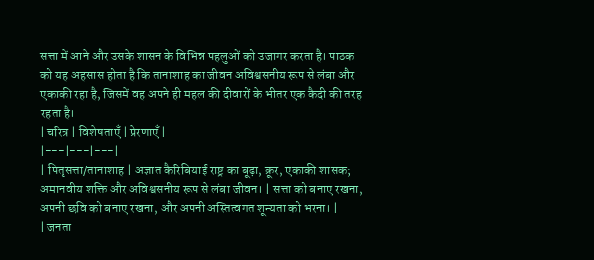सत्ता में आने और उसके शासन के विभिन्न पहलुओं को उजागर करता है। पाठक को यह अहसास होता है कि तानाशाह का जीवन अविश्वसनीय रूप से लंबा और एकाकी रहा है, जिसमें वह अपने ही महल की दीवारों के भीतर एक कैदी की तरह रहता है।
| चरित्र | विशेषताएँ | प्रेरणाएँ |
|---|---|---|
| पितृसत्ता/तानाशाह | अज्ञात कैरिबियाई राष्ट्र का बूढ़ा, क्रूर, एकाकी शासक; अमानवीय शक्ति और अविश्वसनीय रूप से लंबा जीवन। | सत्ता को बनाए रखना, अपनी छवि को बनाए रखना, और अपनी अस्तित्वगत शून्यता को भरना। |
| जनता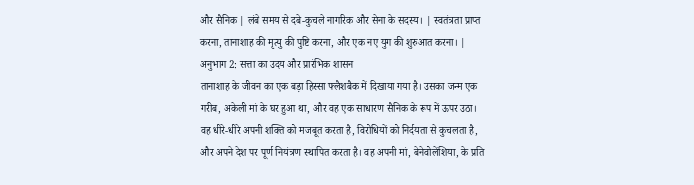और सैनिक | लंबे समय से दबे-कुचले नागरिक और सेना के सदस्य। | स्वतंत्रता प्राप्त करना, तानाशाह की मृत्यु की पुष्टि करना, और एक नए युग की शुरुआत करना। |
अनुभाग 2: सत्ता का उदय और प्रारंभिक शासन
तानाशाह के जीवन का एक बड़ा हिस्सा फ्लैशबैक में दिखाया गया है। उसका जन्म एक गरीब, अकेली मां के घर हुआ था, और वह एक साधारण सैनिक के रूप में ऊपर उठा। वह धीरे-धीरे अपनी शक्ति को मजबूत करता है, विरोधियों को निर्दयता से कुचलता है, और अपने देश पर पूर्ण नियंत्रण स्थापित करता है। वह अपनी मां, बेनेवोलेंशिया, के प्रति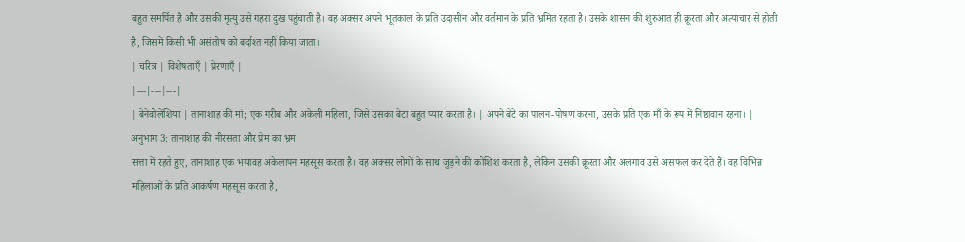बहुत समर्पित है और उसकी मृत्यु उसे गहरा दुख पहुंचाती है। वह अक्सर अपने भूतकाल के प्रति उदासीन और वर्तमान के प्रति भ्रमित रहता है। उसके शासन की शुरुआत ही क्रूरता और अत्याचार से होती है, जिसमें किसी भी असंतोष को बर्दाश्त नहीं किया जाता।
| चरित्र | विशेषताएँ | प्रेरणाएँ |
|---|---|---|
| बेनेवोलेंशिया | तानाशाह की मां; एक गरीब और अकेली महिला, जिसे उसका बेटा बहुत प्यार करता है। | अपने बेटे का पालन-पोषण करना, उसके प्रति एक माँ के रूप में निष्ठावान रहना। |
अनुभाग 3: तानाशाह की नीरसता और प्रेम का भ्रम
सत्ता में रहते हुए, तानाशाह एक भयावह अकेलापन महसूस करता है। वह अक्सर लोगों के साथ जुड़ने की कोशिश करता है, लेकिन उसकी क्रूरता और अलगाव उसे असफल कर देते हैं। वह विभिन्न महिलाओं के प्रति आकर्षण महसूस करता है,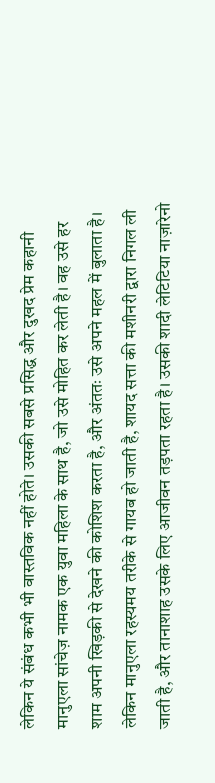लेकिन ये संबंध कभी भी वास्तविक नहीं होते। उसकी सबसे प्रसिद्ध और दुखद प्रेम कहानी मानुएला सांचेज़ नामक एक युवा महिला के साथ है, जो उसे मोहित कर लेती है। वह उसे हर शाम अपनी खिड़की से देखने की कोशिश करता है, और अंततः उसे अपने महल में बुलाता है। लेकिन मानुएला रहस्यमय तरीके से गायब हो जाती है, शायद सत्ता की मशीनरी द्वारा निगल ली जाती है, और तानाशाह उसके लिए आजीवन तड़पता रहता है। उसकी शादी लेटिटिया नाज़ारेनो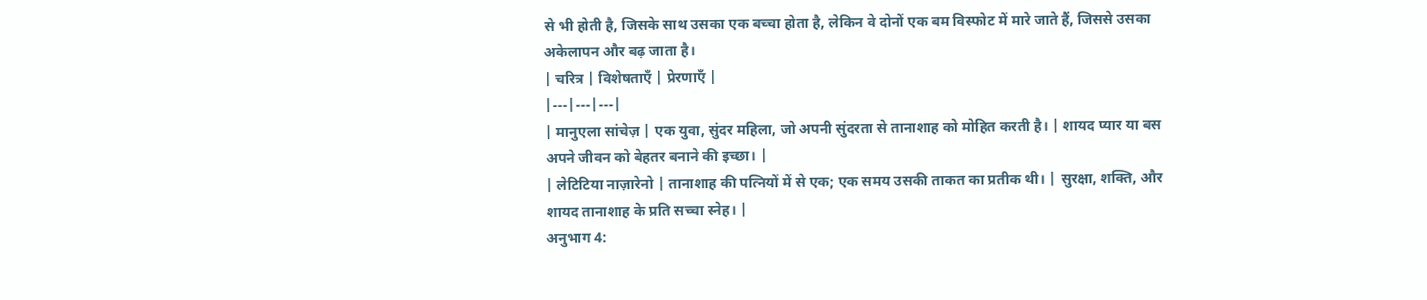से भी होती है, जिसके साथ उसका एक बच्चा होता है, लेकिन वे दोनों एक बम विस्फोट में मारे जाते हैं, जिससे उसका अकेलापन और बढ़ जाता है।
| चरित्र | विशेषताएँ | प्रेरणाएँ |
|---|---|---|
| मानुएला सांचेज़ | एक युवा, सुंदर महिला, जो अपनी सुंदरता से तानाशाह को मोहित करती है। | शायद प्यार या बस अपने जीवन को बेहतर बनाने की इच्छा। |
| लेटिटिया नाज़ारेनो | तानाशाह की पत्नियों में से एक; एक समय उसकी ताकत का प्रतीक थी। | सुरक्षा, शक्ति, और शायद तानाशाह के प्रति सच्चा स्नेह। |
अनुभाग 4: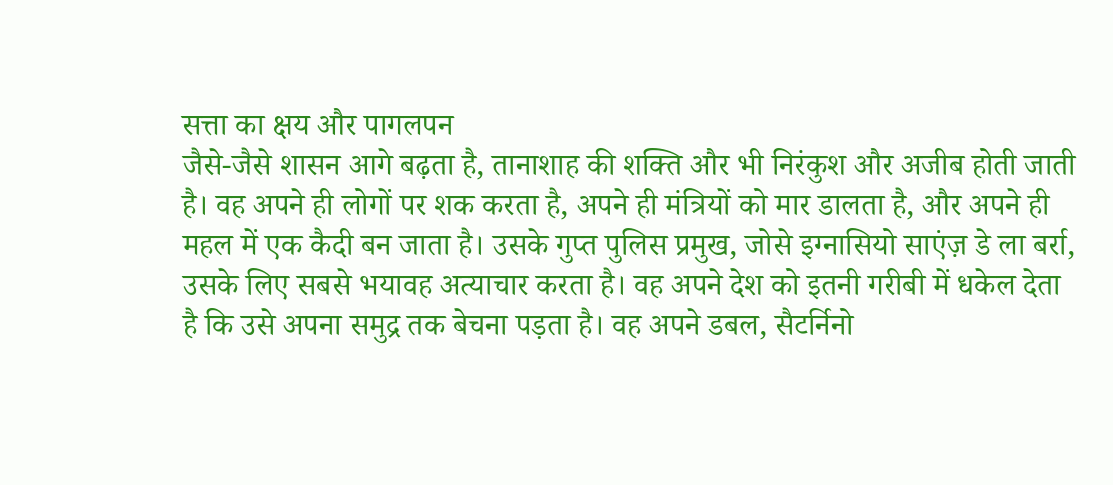सत्ता का क्षय और पागलपन
जैसे-जैसे शासन आगे बढ़ता है, तानाशाह की शक्ति और भी निरंकुश और अजीब होती जाती है। वह अपने ही लोगों पर शक करता है, अपने ही मंत्रियों को मार डालता है, और अपने ही महल में एक कैदी बन जाता है। उसके गुप्त पुलिस प्रमुख, जोसे इग्नासियो साएंज़ डे ला बर्रा, उसके लिए सबसे भयावह अत्याचार करता है। वह अपने देश को इतनी गरीबी में धकेल देता है कि उसे अपना समुद्र तक बेचना पड़ता है। वह अपने डबल, सैटर्निनो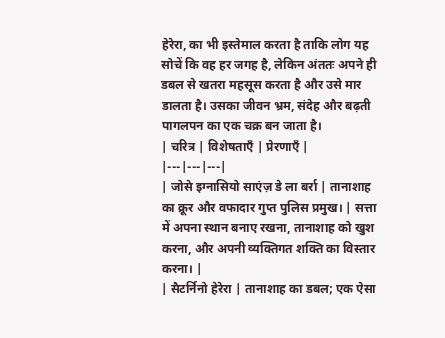हेरेरा, का भी इस्तेमाल करता है ताकि लोग यह सोचें कि वह हर जगह है, लेकिन अंततः अपने ही डबल से खतरा महसूस करता है और उसे मार डालता है। उसका जीवन भ्रम, संदेह और बढ़ती पागलपन का एक चक्र बन जाता है।
| चरित्र | विशेषताएँ | प्रेरणाएँ |
|---|---|---|
| जोसे इग्नासियो साएंज़ डे ला बर्रा | तानाशाह का क्रूर और वफादार गुप्त पुलिस प्रमुख। | सत्ता में अपना स्थान बनाए रखना, तानाशाह को खुश करना, और अपनी व्यक्तिगत शक्ति का विस्तार करना। |
| सैटर्निनो हेरेरा | तानाशाह का डबल; एक ऐसा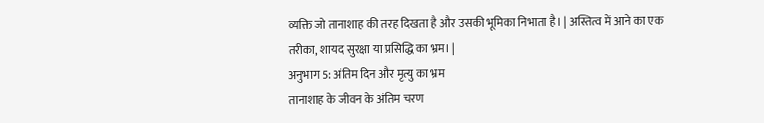व्यक्ति जो तानाशाह की तरह दिखता है और उसकी भूमिका निभाता है। | अस्तित्व में आने का एक तरीका, शायद सुरक्षा या प्रसिद्धि का भ्रम। |
अनुभाग 5: अंतिम दिन और मृत्यु का भ्रम
तानाशाह के जीवन के अंतिम चरण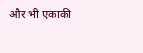और भी एकाकी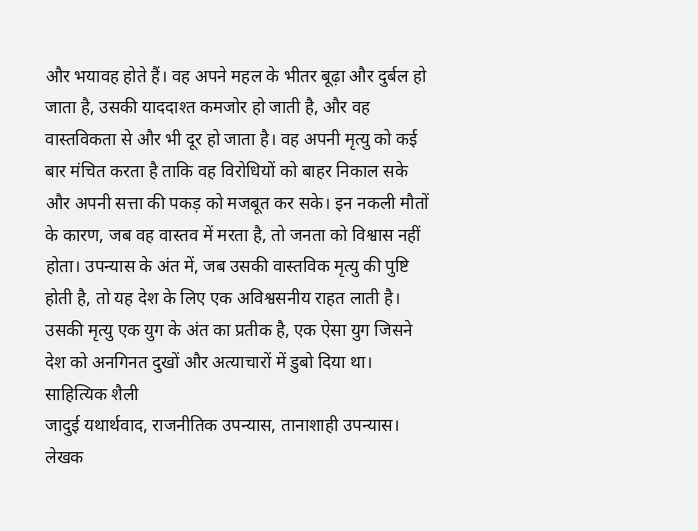और भयावह होते हैं। वह अपने महल के भीतर बूढ़ा और दुर्बल हो जाता है, उसकी याददाश्त कमजोर हो जाती है, और वह वास्तविकता से और भी दूर हो जाता है। वह अपनी मृत्यु को कई बार मंचित करता है ताकि वह विरोधियों को बाहर निकाल सके और अपनी सत्ता की पकड़ को मजबूत कर सके। इन नकली मौतों के कारण, जब वह वास्तव में मरता है, तो जनता को विश्वास नहीं होता। उपन्यास के अंत में, जब उसकी वास्तविक मृत्यु की पुष्टि होती है, तो यह देश के लिए एक अविश्वसनीय राहत लाती है। उसकी मृत्यु एक युग के अंत का प्रतीक है, एक ऐसा युग जिसने देश को अनगिनत दुखों और अत्याचारों में डुबो दिया था।
साहित्यिक शैली
जादुई यथार्थवाद, राजनीतिक उपन्यास, तानाशाही उपन्यास।
लेखक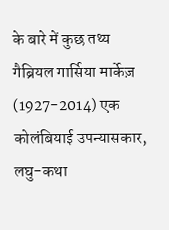के बारे में कुछ तथ्य
गैब्रियल गार्सिया मार्केज़ (1927-2014) एक कोलंबियाई उपन्यासकार, लघु-कथा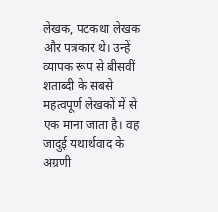लेखक, पटकथा लेखक और पत्रकार थे। उन्हें व्यापक रूप से बीसवीं शताब्दी के सबसे महत्वपूर्ण लेखकों में से एक माना जाता है। वह जादुई यथार्थवाद के अग्रणी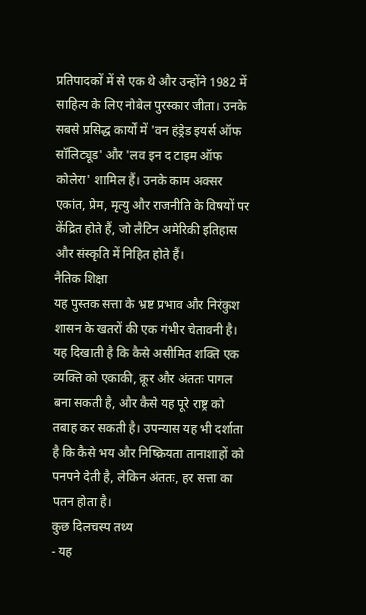प्रतिपादकों में से एक थे और उन्होंने 1982 में साहित्य के लिए नोबेल पुरस्कार जीता। उनके सबसे प्रसिद्ध कार्यों में 'वन हंड्रेड इयर्स ऑफ सॉलिट्यूड' और 'लव इन द टाइम ऑफ कोलेरा' शामिल हैं। उनके काम अक्सर एकांत, प्रेम, मृत्यु और राजनीति के विषयों पर केंद्रित होते हैं, जो लैटिन अमेरिकी इतिहास और संस्कृति में निहित होते हैं।
नैतिक शिक्षा
यह पुस्तक सत्ता के भ्रष्ट प्रभाव और निरंकुश शासन के खतरों की एक गंभीर चेतावनी है। यह दिखाती है कि कैसे असीमित शक्ति एक व्यक्ति को एकाकी, क्रूर और अंततः पागल बना सकती है, और कैसे यह पूरे राष्ट्र को तबाह कर सकती है। उपन्यास यह भी दर्शाता है कि कैसे भय और निष्क्रियता तानाशाहों को पनपने देती है, लेकिन अंततः, हर सत्ता का पतन होता है।
कुछ दिलचस्प तथ्य
- यह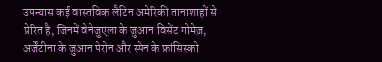उपन्यास कई वास्तविक लैटिन अमेरिकी तानाशाहों से प्रेरित है, जिनमें वेनेजुएला के जुआन विसेंट गोमेज़, अर्जेंटीना के जुआन पेरोन और स्पेन के फ्रांसिस्को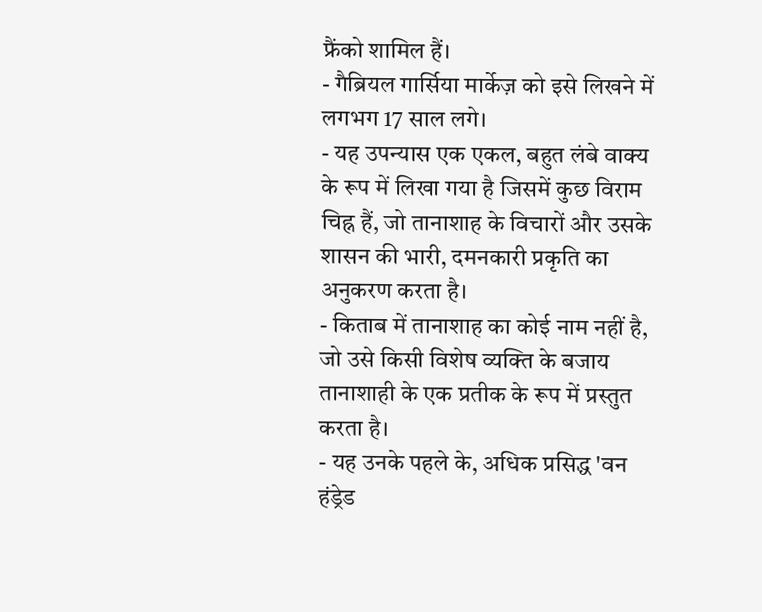फ्रैंको शामिल हैं।
- गैब्रियल गार्सिया मार्केज़ को इसे लिखने में लगभग 17 साल लगे।
- यह उपन्यास एक एकल, बहुत लंबे वाक्य के रूप में लिखा गया है जिसमें कुछ विराम चिह्न हैं, जो तानाशाह के विचारों और उसके शासन की भारी, दमनकारी प्रकृति का अनुकरण करता है।
- किताब में तानाशाह का कोई नाम नहीं है, जो उसे किसी विशेष व्यक्ति के बजाय तानाशाही के एक प्रतीक के रूप में प्रस्तुत करता है।
- यह उनके पहले के, अधिक प्रसिद्ध 'वन हंड्रेड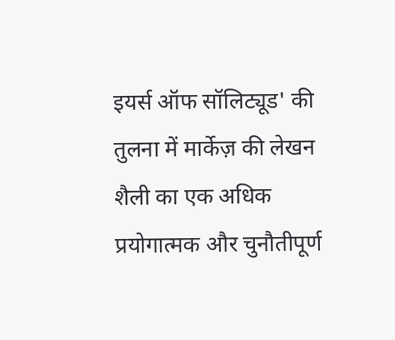इयर्स ऑफ सॉलिट्यूड' की तुलना में मार्केज़ की लेखन शैली का एक अधिक प्रयोगात्मक और चुनौतीपूर्ण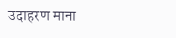उदाहरण माना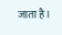जाता है।